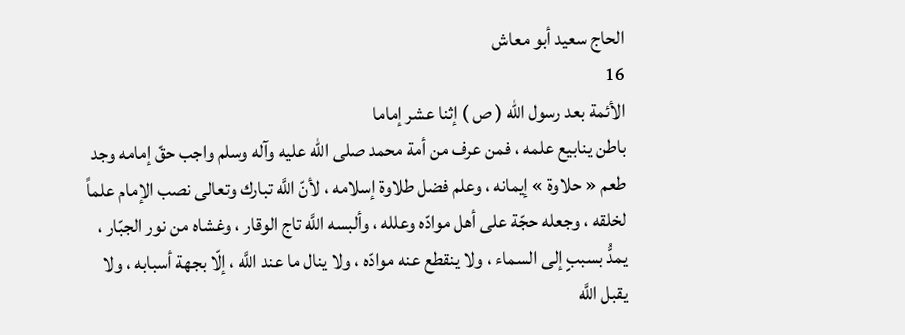الحاج سعيد أبو معاش
16
الأئمة بعد رسول الله ( ص ) إثنا عشر إماما
باطن ينابيع علمه ، فمن عرف من أمة محمد صلى الله عليه وآله وسلم واجب حقّ إمامه وجد طعم « حلاوة » إيمانه ، وعلم فضل طلاوة إسلامه ، لأنّ اللَّه تبارك وتعالى نصب الإمام علماً لخلقه ، وجعله حجّة على أهل موادّه وعلله ، وألبسه اللَّه تاج الوقار ، وغشاه من نور الجبّار ، يمدُّ بسببٍ إلى السماء ، ولا ينقطع عنه موادّه ، ولا ينال ما عند اللَّه ، إلّا بجهة أسبابه ، ولا يقبل اللَّه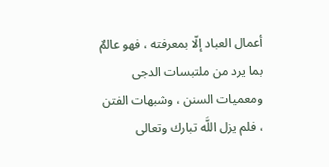أعمال العباد إلّا بمعرفته ، فهو عالمٌ بما يرد من ملتبسات الدجى ومعميات السنن ، وشبهات الفتن ، فلم يزل اللَّه تبارك وتعالى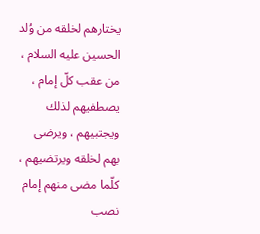يختارهم لخلقه من وُلد الحسين عليه السلام ، من عقب كلّ إمام ، يصطفيهم لذلك ويجتبيهم ، ويرضى بهم لخلقه ويرتضيهم ، كلّما مضى منهم إمام نصب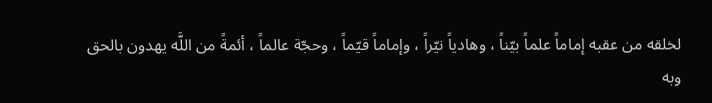لخلقه من عقبه إماماً علماً بيّناً ، وهادياً نيّراً ، وإماماً قيّماً ، وحجّة عالماً ، أئمةً من اللَّه يهدون بالحق وبه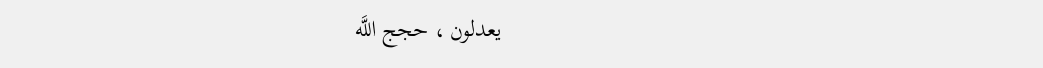يعدلون ، حجج اللَّه